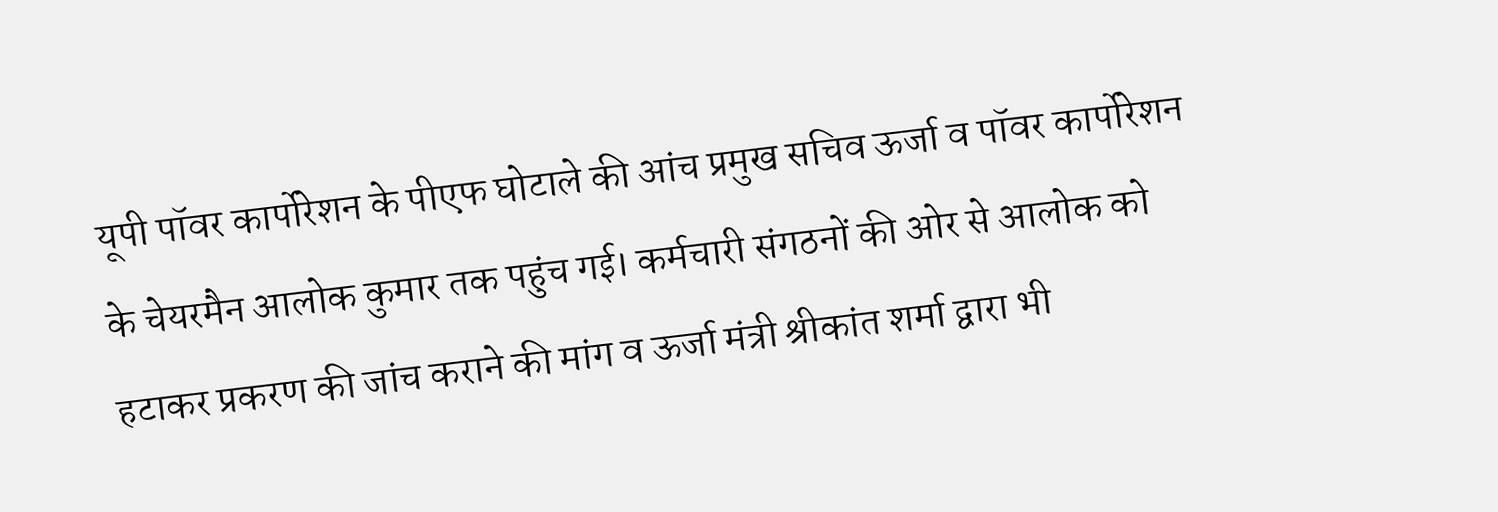यूपी पॉवर कार्पोरेशन के पीएफ घोटाले की आंच प्रमुख सचिव ऊर्जा व पॉवर कार्पोरेशन के चेयरमैन आलोक कुमार तक पहुंच गई। कर्मचारी संगठनों की ओर से आलोक को हटाकर प्रकरण की जांच कराने की मांग व ऊर्जा मंत्री श्रीकांत शर्मा द्वारा भी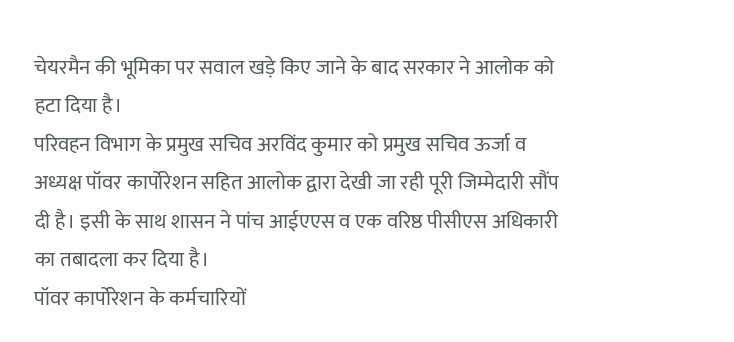चेयरमैन की भूमिका पर सवाल खड़े किए जाने के बाद सरकार ने आलोक को हटा दिया है।
परिवहन विभाग के प्रमुख सचिव अरविंद कुमार को प्रमुख सचिव ऊर्जा व अध्यक्ष पॉवर कार्पोरेशन सहित आलोक द्वारा देखी जा रही पूरी जिम्मेदारी सौंप दी है। इसी के साथ शासन ने पांच आईएएस व एक वरिष्ठ पीसीएस अधिकारी का तबादला कर दिया है।
पॉवर कार्पोरेशन के कर्मचारियों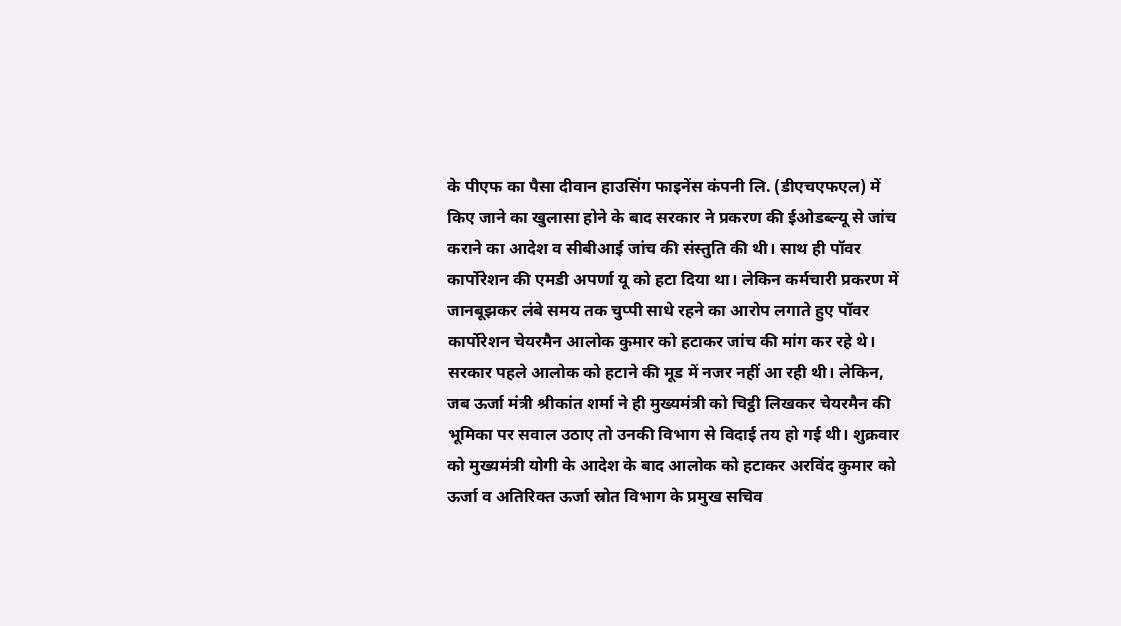के पीएफ का पैसा दीवान हाउसिंग फाइनेंस कंपनी लि. (डीएचएफएल) में किए जाने का खुलासा होने के बाद सरकार ने प्रकरण की ईओडब्ल्यू से जांच कराने का आदेश व सीबीआई जांच की संस्तुति की थी। साथ ही पॉवर कार्पोरेशन की एमडी अपर्णा यू को हटा दिया था। लेकिन कर्मचारी प्रकरण में जानबूझकर लंबे समय तक चुप्पी साधे रहने का आरोप लगाते हुए पॉवर कार्पोरेशन चेयरमैन आलोक कुमार को हटाकर जांच की मांग कर रहे थे।
सरकार पहले आलोक को हटाने की मूड में नजर नहीं आ रही थी। लेकिन, जब ऊर्जा मंत्री श्रीकांत शर्मा ने ही मुख्यमंत्री को चिट्ठी लिखकर चेयरमैन की भूमिका पर सवाल उठाए तो उनकी विभाग से विदाई तय हो गई थी। शुक्रवार को मुख्यमंत्री योगी के आदेश के बाद आलोक को हटाकर अरविंद कुमार को ऊर्जा व अतिरिक्त ऊर्जा स्रोत विभाग के प्रमुख सचिव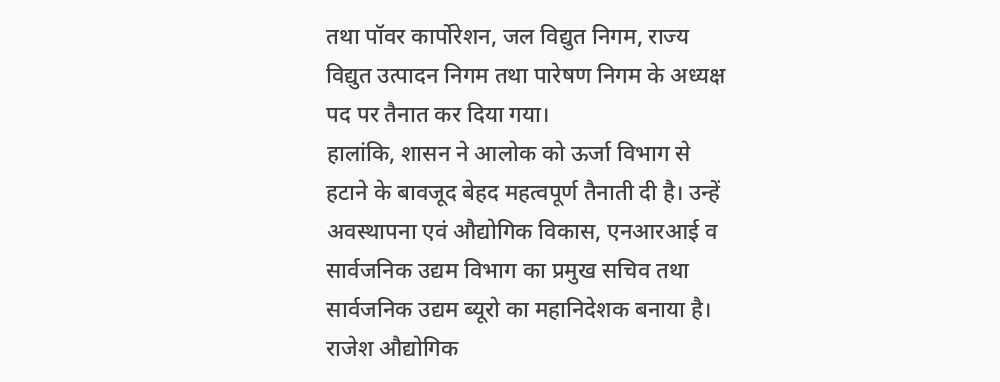तथा पॉवर कार्पोरेशन, जल विद्युत निगम, राज्य विद्युत उत्पादन निगम तथा पारेषण निगम के अध्यक्ष पद पर तैनात कर दिया गया।
हालांकि, शासन ने आलोक को ऊर्जा विभाग से हटाने के बावजूद बेहद महत्वपूर्ण तैनाती दी है। उन्हें अवस्थापना एवं औद्योगिक विकास, एनआरआई व सार्वजनिक उद्यम विभाग का प्रमुख सचिव तथा सार्वजनिक उद्यम ब्यूरो का महानिदेशक बनाया है।
राजेश औद्योगिक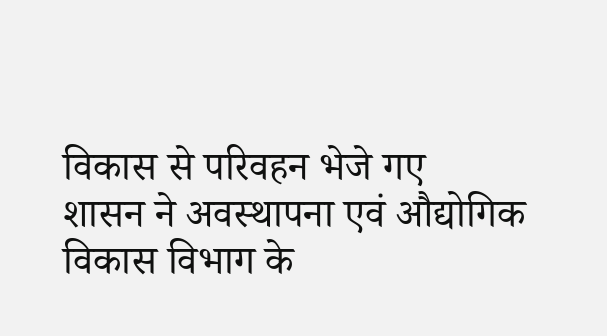विकास से परिवहन भेजे गए
शासन ने अवस्थापना एवं औद्योगिक विकास विभाग के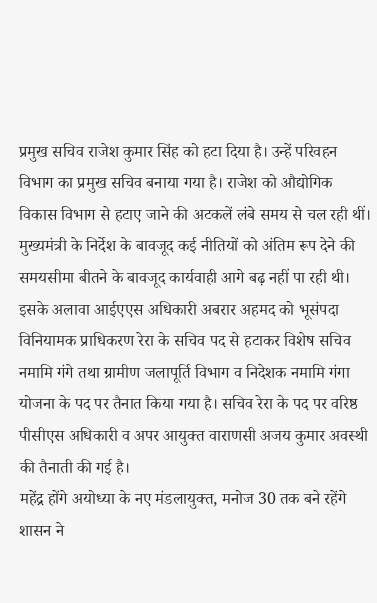प्रमुख सचिव राजेश कुमार सिंह को हटा दिया है। उन्हें परिवहन विभाग का प्रमुख सचिव बनाया गया है। राजेश को औद्योगिक विकास विभाग से हटाए जाने की अटकलें लंबे समय से चल रही थीं। मुख्यमंत्री के निर्देश के बावजूद कई नीतियों को अंतिम रूप देने की समयसीमा बीतने के बावजूद कार्यवाही आगे बढ़ नहीं पा रही थी।
इसके अलावा आईएएस अधिकारी अबरार अहमद को भूसंपदा विनियामक प्राधिकरण रेरा के सचिव पद से हटाकर विशेष सचिव नमामि गंगे तथा ग्रामीण जलापूर्ति विभाग व निदेशक नमामि गंगा योजना के पद पर तैनात किया गया है। सचिव रेरा के पद पर वरिष्ठ पीसीएस अधिकारी व अपर आयुक्त वाराणसी अजय कुमार अवस्थी की तैनाती की गई है।
महेंद्र होंगे अयोध्या के नए मंडलायुक्त, मनोज 30 तक बने रहेंगे
शासन ने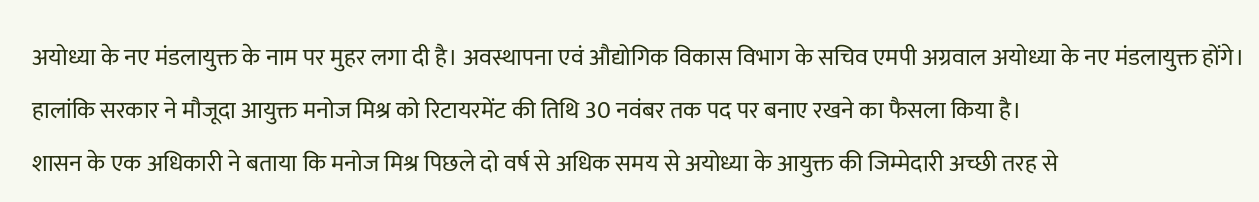अयोध्या के नए मंडलायुक्त के नाम पर मुहर लगा दी है। अवस्थापना एवं औद्योगिक विकास विभाग के सचिव एमपी अग्रवाल अयोध्या के नए मंडलायुक्त होंगे। हालांकि सरकार ने मौजूदा आयुक्त मनोज मिश्र को रिटायरमेंट की तिथि 30 नवंबर तक पद पर बनाए रखने का फैसला किया है।
शासन के एक अधिकारी ने बताया कि मनोज मिश्र पिछले दो वर्ष से अधिक समय से अयोध्या के आयुक्त की जिम्मेदारी अच्छी तरह से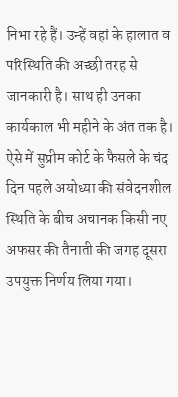निभा रहे हैं। उन्हें वहां के हालात व परिस्थिति की अच्छी तरह से जानकारी है। साथ ही उनका कार्यकाल भी महीने के अंत तक है। ऐसे में सुप्रीम कोर्ट के फैसले के चंद दिन पहले अयोध्या की संवेदनशील स्थिति के बीच अचानक किसी नए अफसर की तैनाती की जगह दूसरा उपयुक्त निर्णय लिया गया।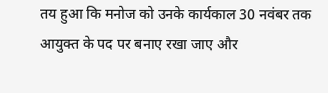तय हुआ कि मनोज को उनके कार्यकाल 30 नवंबर तक आयुक्त के पद पर बनाए रखा जाए और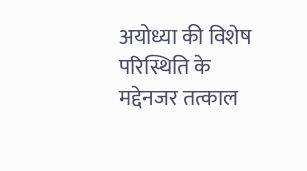अयोध्या की विशेष परिस्थिति के मद्देनजर तत्काल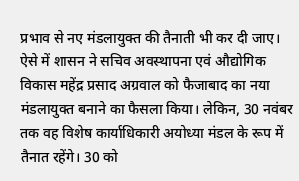प्रभाव से नए मंडलायुक्त की तैनाती भी कर दी जाए। ऐसे में शासन ने सचिव अवस्थापना एवं औद्योगिक विकास महेंद्र प्रसाद अग्रवाल को फैजाबाद का नया मंडलायुक्त बनाने का फैसला किया। लेकिन, 30 नवंबर तक वह विशेष कार्याधिकारी अयोध्या मंडल के रूप में तैनात रहेंगे। 30 को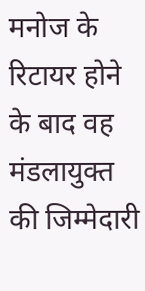मनोज के रिटायर होने के बाद वह मंडलायुक्त की जिम्मेदारी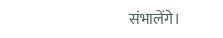संभालेंगे।